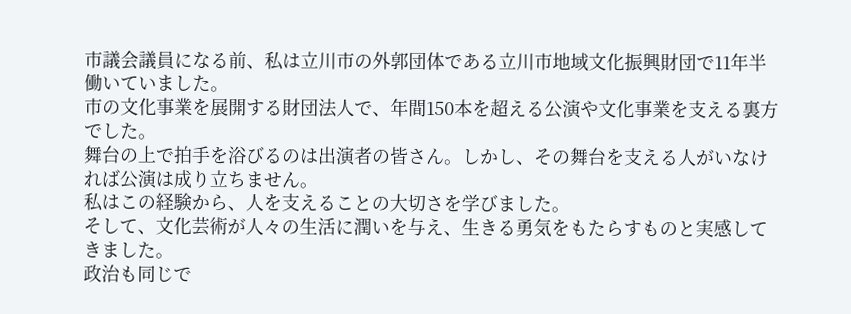市議会議員になる前、私は立川市の外郭団体である立川市地域文化振興財団で11年半働いていました。
市の文化事業を展開する財団法人で、年間150本を超える公演や文化事業を支える裏方でした。
舞台の上で拍手を浴びるのは出演者の皆さん。しかし、その舞台を支える人がいなければ公演は成り立ちません。
私はこの経験から、人を支えることの大切さを学びました。
そして、文化芸術が人々の生活に潤いを与え、生きる勇気をもたらすものと実感してきました。
政治も同じで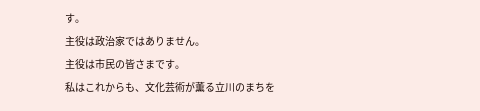す。
主役は政治家ではありません。
主役は市民の皆さまです。
私はこれからも、文化芸術が薫る立川のまちを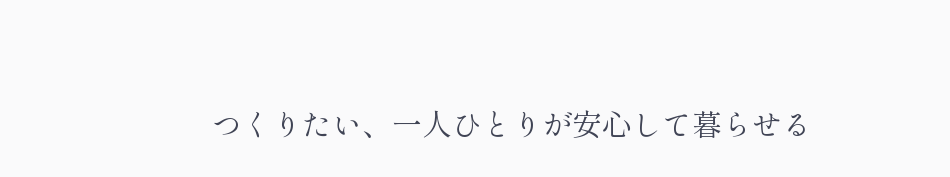つくりたい、一人ひとりが安心して暮らせる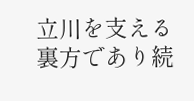立川を支える裏方であり続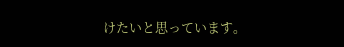けたいと思っています。